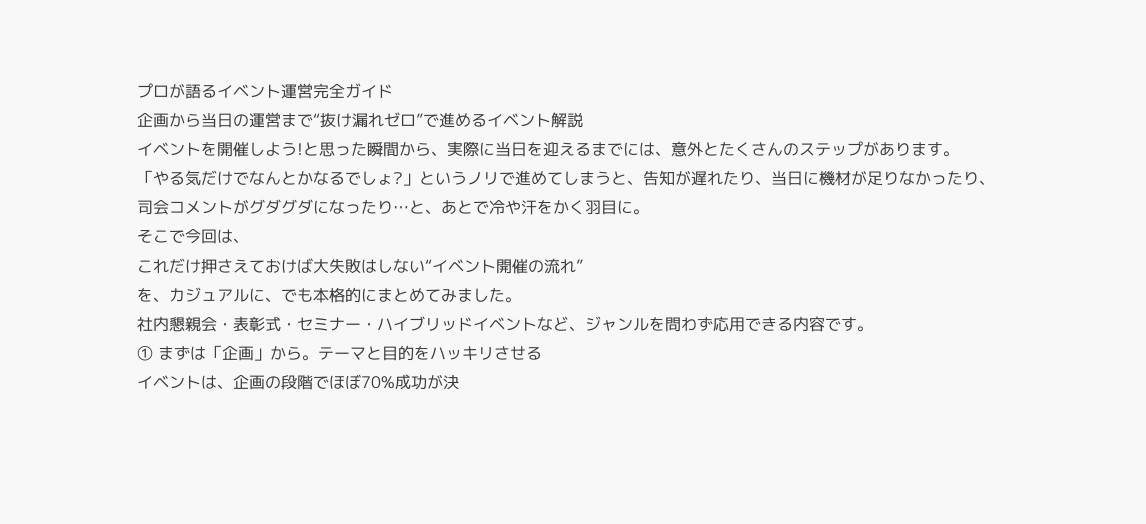プロが語るイベント運営完全ガイド
企画から当日の運営まで“抜け漏れゼロ”で進めるイベント解説
イベントを開催しよう!と思った瞬間から、実際に当日を迎えるまでには、意外とたくさんのステップがあります。
「やる気だけでなんとかなるでしょ?」というノリで進めてしまうと、告知が遅れたり、当日に機材が足りなかったり、司会コメントがグダグダになったり…と、あとで冷や汗をかく羽目に。
そこで今回は、
これだけ押さえておけば大失敗はしない“イベント開催の流れ”
を、カジュアルに、でも本格的にまとめてみました。
社内懇親会・表彰式・セミナー・ハイブリッドイベントなど、ジャンルを問わず応用できる内容です。
① まずは「企画」から。テーマと目的をハッキリさせる
イベントは、企画の段階でほぼ70%成功が決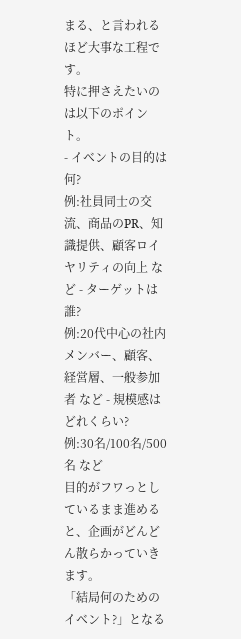まる、と言われるほど大事な工程です。
特に押さえたいのは以下のポイント。
- イベントの目的は何?
例:社員同士の交流、商品のPR、知識提供、顧客ロイヤリティの向上 など - ターゲットは誰?
例:20代中心の社内メンバー、顧客、経営層、一般参加者 など - 規模感はどれくらい?
例:30名/100名/500名 など
目的がフワっとしているまま進めると、企画がどんどん散らかっていきます。
「結局何のためのイベント?」となる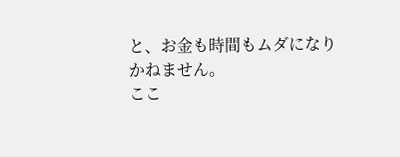と、お金も時間もムダになりかねません。
ここ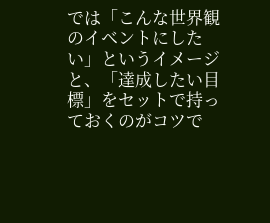では「こんな世界観のイベントにしたい」というイメージと、「達成したい目標」をセットで持っておくのがコツで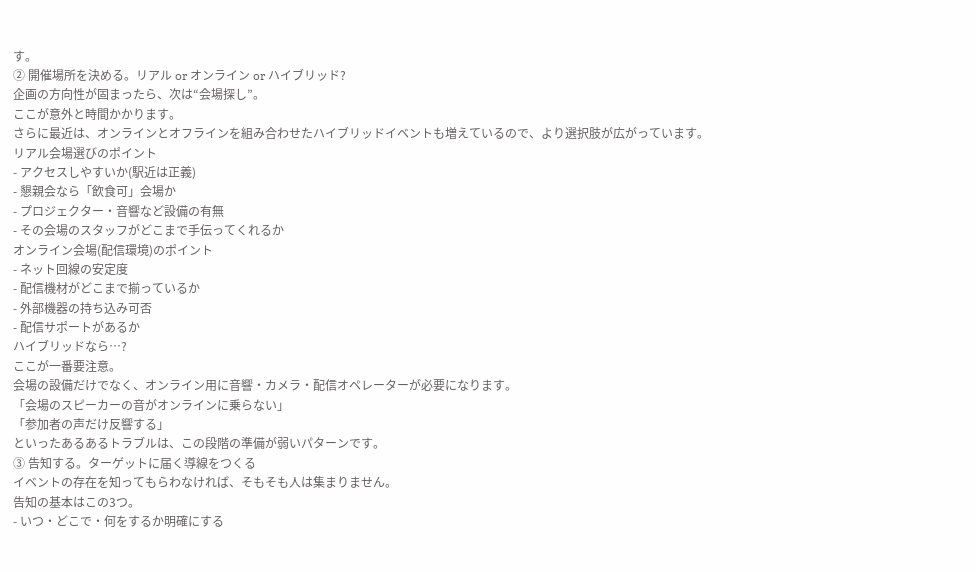す。
② 開催場所を決める。リアル or オンライン or ハイブリッド?
企画の方向性が固まったら、次は“会場探し”。
ここが意外と時間かかります。
さらに最近は、オンラインとオフラインを組み合わせたハイブリッドイベントも増えているので、より選択肢が広がっています。
リアル会場選びのポイント
- アクセスしやすいか(駅近は正義)
- 懇親会なら「飲食可」会場か
- プロジェクター・音響など設備の有無
- その会場のスタッフがどこまで手伝ってくれるか
オンライン会場(配信環境)のポイント
- ネット回線の安定度
- 配信機材がどこまで揃っているか
- 外部機器の持ち込み可否
- 配信サポートがあるか
ハイブリッドなら…?
ここが一番要注意。
会場の設備だけでなく、オンライン用に音響・カメラ・配信オペレーターが必要になります。
「会場のスピーカーの音がオンラインに乗らない」
「参加者の声だけ反響する」
といったあるあるトラブルは、この段階の準備が弱いパターンです。
③ 告知する。ターゲットに届く導線をつくる
イベントの存在を知ってもらわなければ、そもそも人は集まりません。
告知の基本はこの3つ。
- いつ・どこで・何をするか明確にする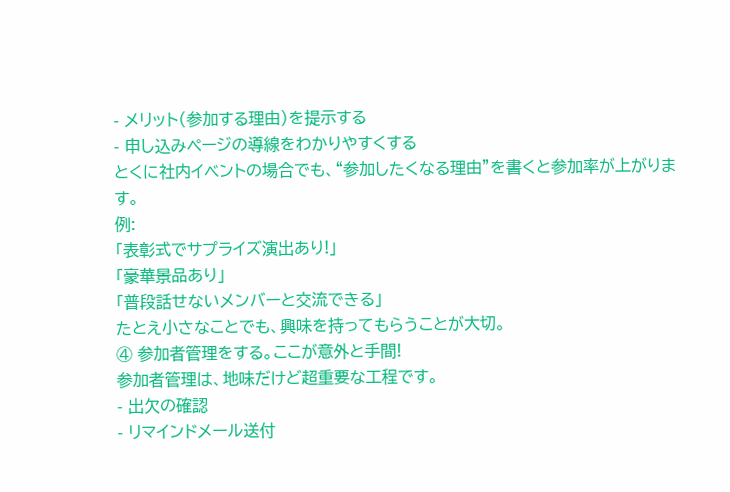- メリット(参加する理由)を提示する
- 申し込みページの導線をわかりやすくする
とくに社内イベントの場合でも、“参加したくなる理由”を書くと参加率が上がります。
例:
「表彰式でサプライズ演出あり!」
「豪華景品あり」
「普段話せないメンバーと交流できる」
たとえ小さなことでも、興味を持ってもらうことが大切。
④ 参加者管理をする。ここが意外と手間!
参加者管理は、地味だけど超重要な工程です。
- 出欠の確認
- リマインドメール送付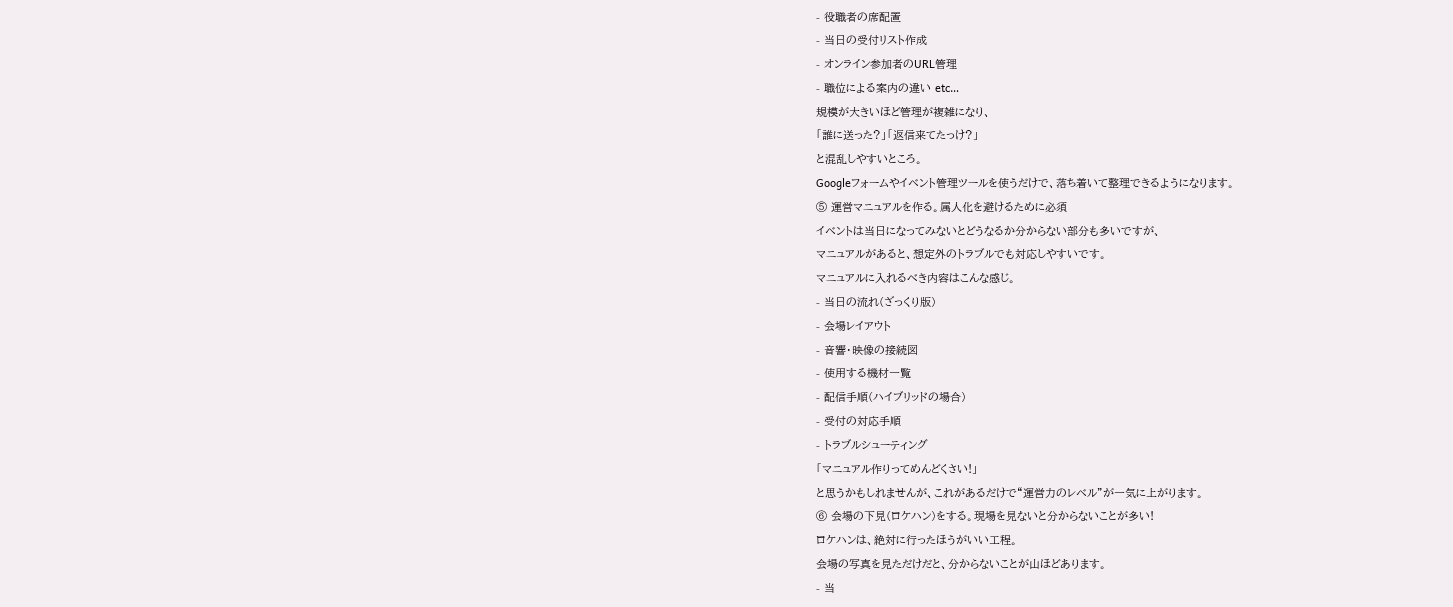- 役職者の席配置
- 当日の受付リスト作成
- オンライン参加者のURL管理
- 職位による案内の違い etc…
規模が大きいほど管理が複雑になり、
「誰に送った?」「返信来てたっけ?」
と混乱しやすいところ。
Googleフォームやイベント管理ツールを使うだけで、落ち着いて整理できるようになります。
⑤ 運営マニュアルを作る。属人化を避けるために必須
イベントは当日になってみないとどうなるか分からない部分も多いですが、
マニュアルがあると、想定外のトラブルでも対応しやすいです。
マニュアルに入れるべき内容はこんな感じ。
- 当日の流れ(ざっくり版)
- 会場レイアウト
- 音響・映像の接続図
- 使用する機材一覧
- 配信手順(ハイブリッドの場合)
- 受付の対応手順
- トラブルシューティング
「マニュアル作りってめんどくさい!」
と思うかもしれませんが、これがあるだけで“運営力のレベル”が一気に上がります。
⑥ 会場の下見(ロケハン)をする。現場を見ないと分からないことが多い!
ロケハンは、絶対に行ったほうがいい工程。
会場の写真を見ただけだと、分からないことが山ほどあります。
- 当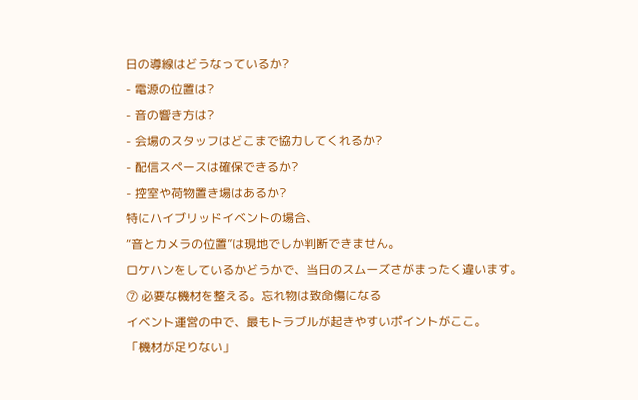日の導線はどうなっているか?
- 電源の位置は?
- 音の響き方は?
- 会場のスタッフはどこまで協力してくれるか?
- 配信スペースは確保できるか?
- 控室や荷物置き場はあるか?
特にハイブリッドイベントの場合、
“音とカメラの位置”は現地でしか判断できません。
ロケハンをしているかどうかで、当日のスムーズさがまったく違います。
⑦ 必要な機材を整える。忘れ物は致命傷になる
イベント運営の中で、最もトラブルが起きやすいポイントがここ。
「機材が足りない」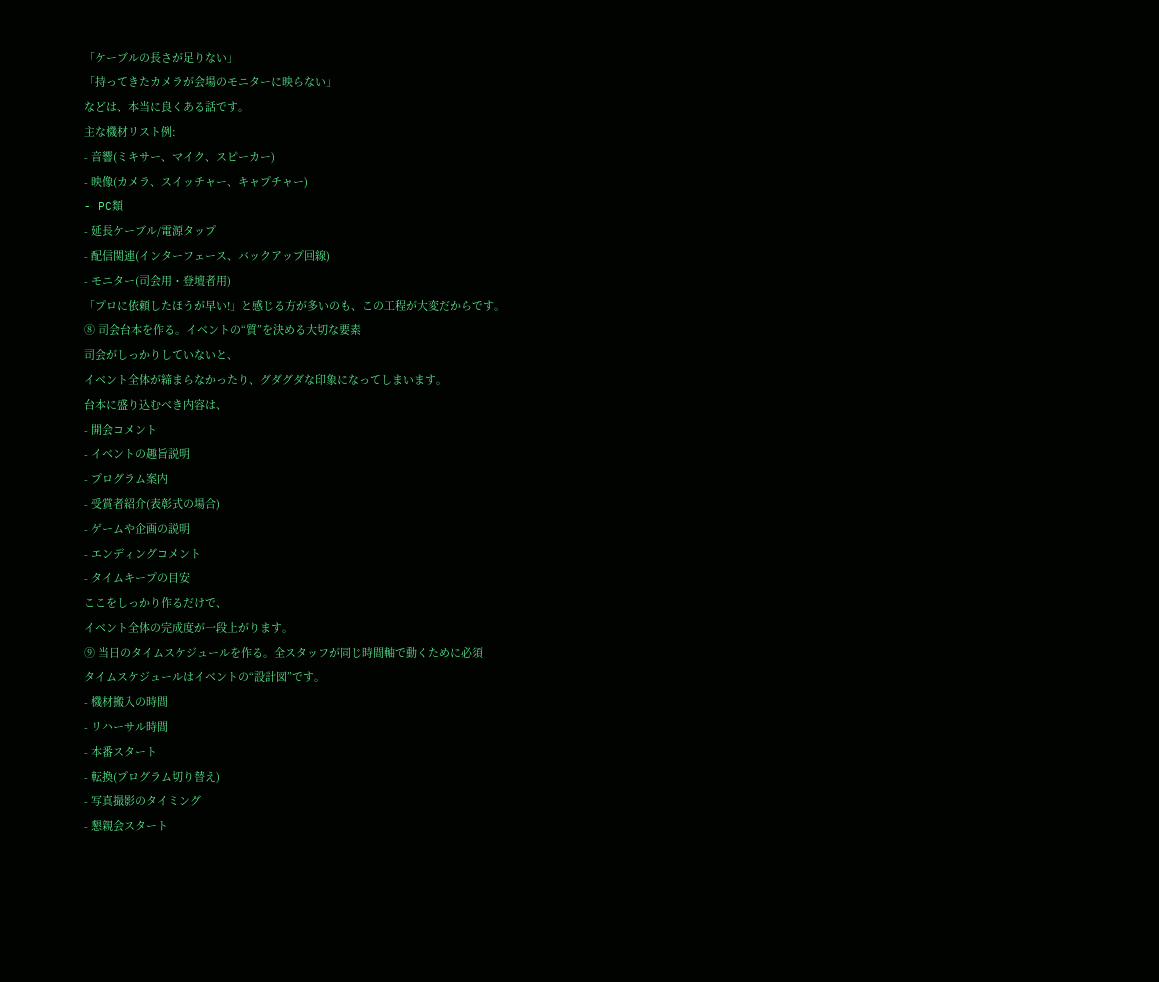「ケーブルの長さが足りない」
「持ってきたカメラが会場のモニターに映らない」
などは、本当に良くある話です。
主な機材リスト例:
- 音響(ミキサー、マイク、スピーカー)
- 映像(カメラ、スイッチャー、キャプチャー)
- PC類
- 延長ケーブル/電源タップ
- 配信関連(インターフェース、バックアップ回線)
- モニター(司会用・登壇者用)
「プロに依頼したほうが早い!」と感じる方が多いのも、この工程が大変だからです。
⑧ 司会台本を作る。イベントの“質”を決める大切な要素
司会がしっかりしていないと、
イベント全体が締まらなかったり、グダグダな印象になってしまいます。
台本に盛り込むべき内容は、
- 開会コメント
- イベントの趣旨説明
- プログラム案内
- 受賞者紹介(表彰式の場合)
- ゲームや企画の説明
- エンディングコメント
- タイムキープの目安
ここをしっかり作るだけで、
イベント全体の完成度が一段上がります。
⑨ 当日のタイムスケジュールを作る。全スタッフが同じ時間軸で動くために必須
タイムスケジュールはイベントの“設計図”です。
- 機材搬入の時間
- リハーサル時間
- 本番スタート
- 転換(プログラム切り替え)
- 写真撮影のタイミング
- 懇親会スタート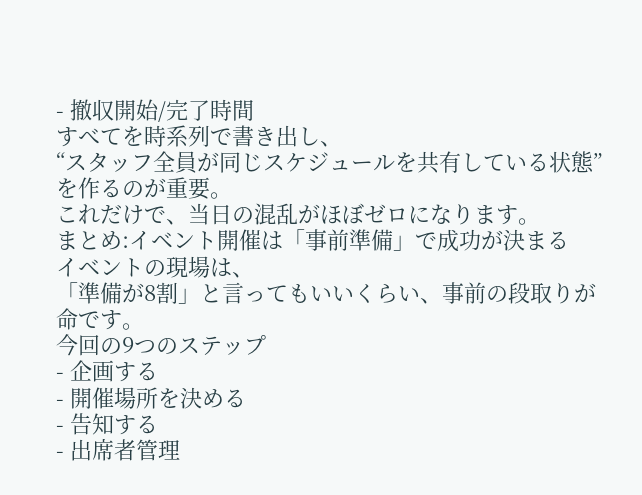- 撤収開始/完了時間
すべてを時系列で書き出し、
“スタッフ全員が同じスケジュールを共有している状態”を作るのが重要。
これだけで、当日の混乱がほぼゼロになります。
まとめ:イベント開催は「事前準備」で成功が決まる
イベントの現場は、
「準備が8割」と言ってもいいくらい、事前の段取りが命です。
今回の9つのステップ
- 企画する
- 開催場所を決める
- 告知する
- 出席者管理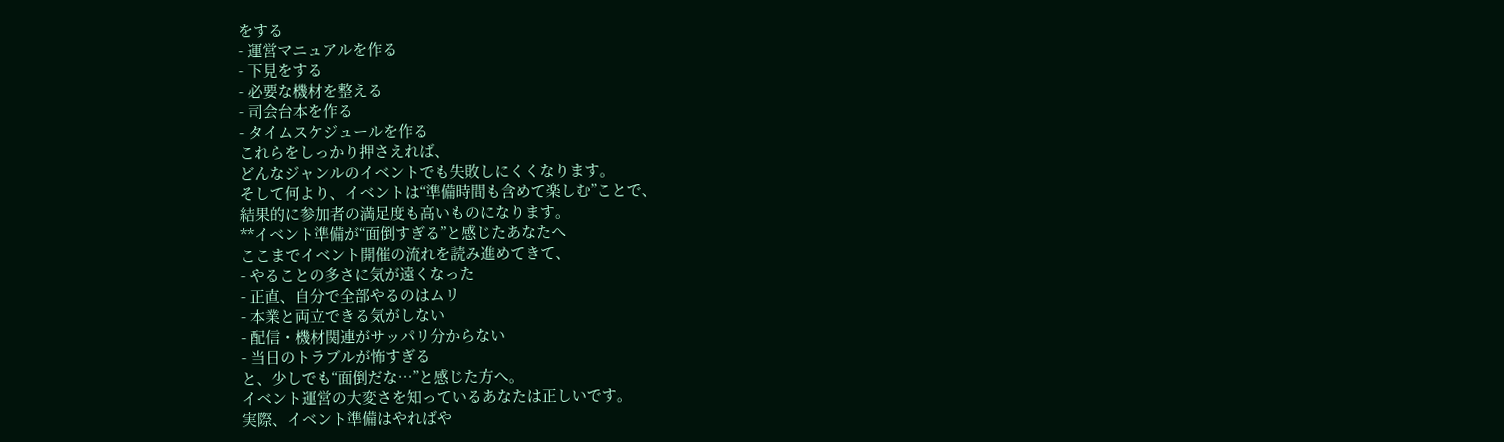をする
- 運営マニュアルを作る
- 下見をする
- 必要な機材を整える
- 司会台本を作る
- タイムスケジュールを作る
これらをしっかり押さえれば、
どんなジャンルのイベントでも失敗しにくくなります。
そして何より、イベントは“準備時間も含めて楽しむ”ことで、
結果的に参加者の満足度も高いものになります。
**イベント準備が“面倒すぎる”と感じたあなたへ
ここまでイベント開催の流れを読み進めてきて、
- やることの多さに気が遠くなった
- 正直、自分で全部やるのはムリ
- 本業と両立できる気がしない
- 配信・機材関連がサッパリ分からない
- 当日のトラブルが怖すぎる
と、少しでも“面倒だな…”と感じた方へ。
イベント運営の大変さを知っているあなたは正しいです。
実際、イベント準備はやればや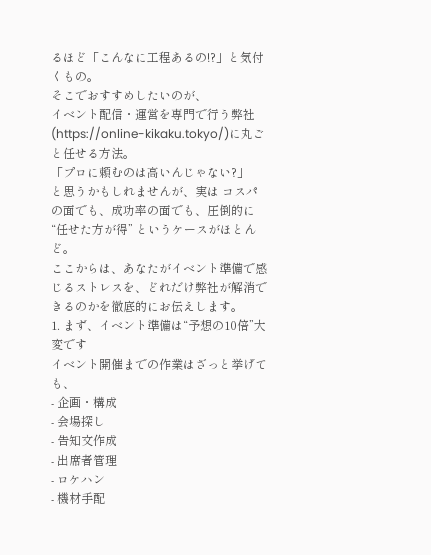るほど「こんなに工程あるの!?」と気付くもの。
そこでおすすめしたいのが、
イベント配信・運営を専門で行う弊社(https://online-kikaku.tokyo/)に丸ごと任せる方法。
「プロに頼むのは高いんじゃない?」
と思うかもしれませんが、実は コスパの面でも、成功率の面でも、圧倒的に“任せた方が得” というケースがほとんど。
ここからは、あなたがイベント準備で感じるストレスを、どれだけ弊社が解消できるのかを徹底的にお伝えします。
1. まず、イベント準備は“予想の10倍”大変です
イベント開催までの作業はざっと挙げても、
- 企画・構成
- 会場探し
- 告知文作成
- 出席者管理
- ロケハン
- 機材手配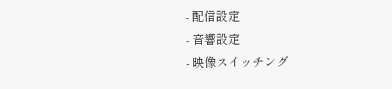- 配信設定
- 音響設定
- 映像スイッチング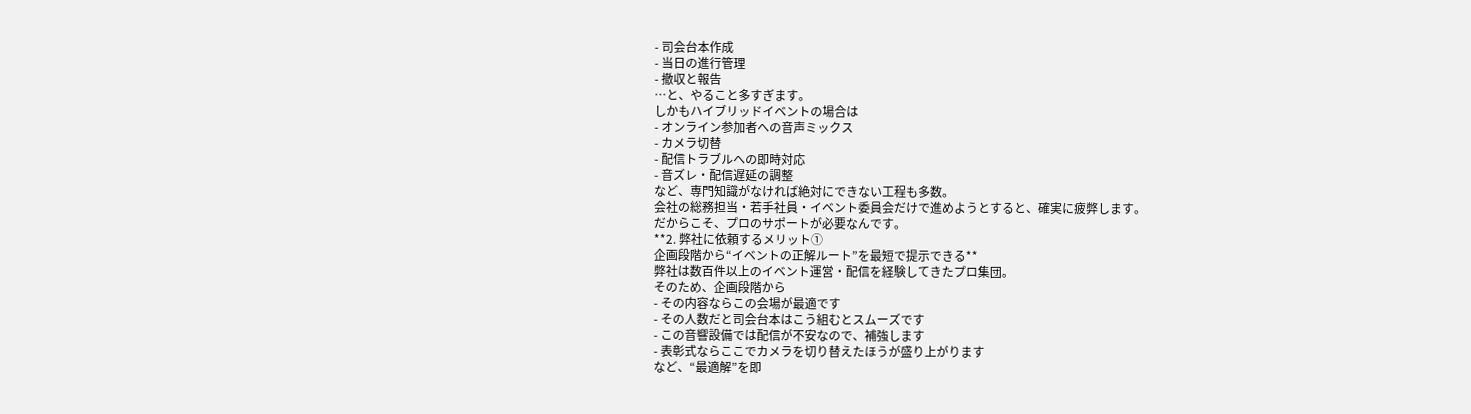- 司会台本作成
- 当日の進行管理
- 撤収と報告
…と、やること多すぎます。
しかもハイブリッドイベントの場合は
- オンライン参加者への音声ミックス
- カメラ切替
- 配信トラブルへの即時対応
- 音ズレ・配信遅延の調整
など、専門知識がなければ絶対にできない工程も多数。
会社の総務担当・若手社員・イベント委員会だけで進めようとすると、確実に疲弊します。
だからこそ、プロのサポートが必要なんです。
**2. 弊社に依頼するメリット①
企画段階から“イベントの正解ルート”を最短で提示できる**
弊社は数百件以上のイベント運営・配信を経験してきたプロ集団。
そのため、企画段階から
- その内容ならこの会場が最適です
- その人数だと司会台本はこう組むとスムーズです
- この音響設備では配信が不安なので、補強します
- 表彰式ならここでカメラを切り替えたほうが盛り上がります
など、“最適解”を即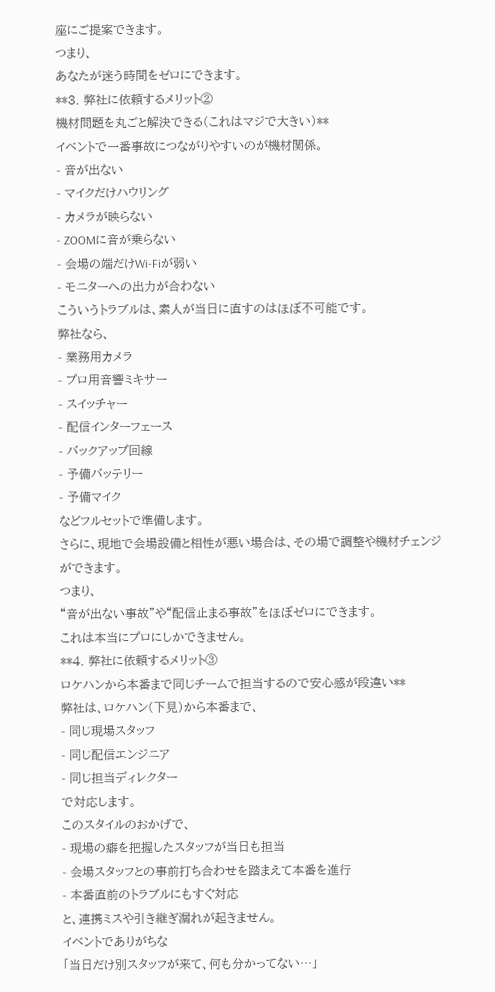座にご提案できます。
つまり、
あなたが迷う時間をゼロにできます。
**3. 弊社に依頼するメリット②
機材問題を丸ごと解決できる(これはマジで大きい)**
イベントで一番事故につながりやすいのが機材関係。
- 音が出ない
- マイクだけハウリング
- カメラが映らない
- ZOOMに音が乗らない
- 会場の端だけWi-Fiが弱い
- モニターへの出力が合わない
こういうトラブルは、素人が当日に直すのはほぼ不可能です。
弊社なら、
- 業務用カメラ
- プロ用音響ミキサー
- スイッチャー
- 配信インターフェース
- バックアップ回線
- 予備バッテリー
- 予備マイク
などフルセットで準備します。
さらに、現地で会場設備と相性が悪い場合は、その場で調整や機材チェンジができます。
つまり、
“音が出ない事故”や“配信止まる事故”をほぼゼロにできます。
これは本当にプロにしかできません。
**4. 弊社に依頼するメリット③
ロケハンから本番まで同じチームで担当するので安心感が段違い**
弊社は、ロケハン(下見)から本番まで、
- 同じ現場スタッフ
- 同じ配信エンジニア
- 同じ担当ディレクター
で対応します。
このスタイルのおかげで、
- 現場の癖を把握したスタッフが当日も担当
- 会場スタッフとの事前打ち合わせを踏まえて本番を進行
- 本番直前のトラブルにもすぐ対応
と、連携ミスや引き継ぎ漏れが起きません。
イベントでありがちな
「当日だけ別スタッフが来て、何も分かってない…」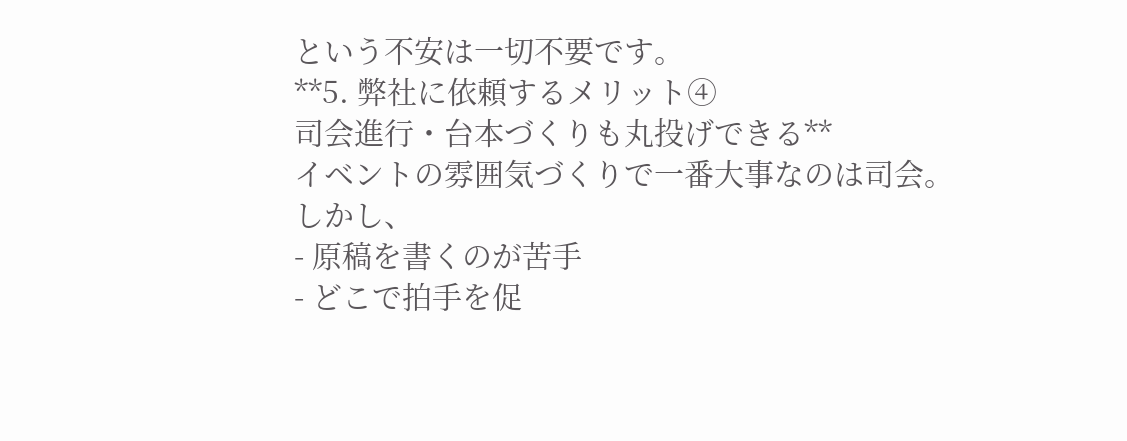という不安は一切不要です。
**5. 弊社に依頼するメリット④
司会進行・台本づくりも丸投げできる**
イベントの雰囲気づくりで一番大事なのは司会。
しかし、
- 原稿を書くのが苦手
- どこで拍手を促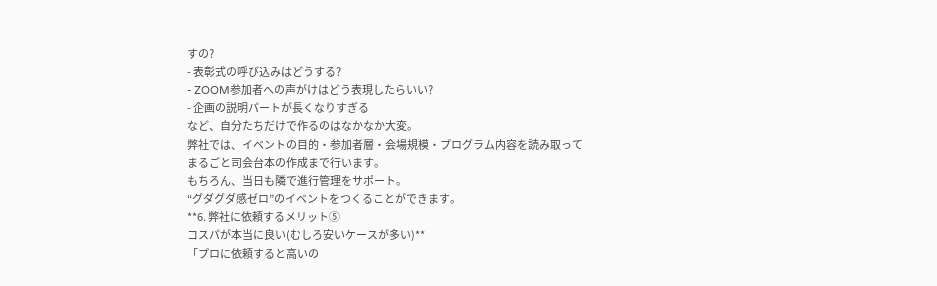すの?
- 表彰式の呼び込みはどうする?
- ZOOM参加者への声がけはどう表現したらいい?
- 企画の説明パートが長くなりすぎる
など、自分たちだけで作るのはなかなか大変。
弊社では、イベントの目的・参加者層・会場規模・プログラム内容を読み取って
まるごと司会台本の作成まで行います。
もちろん、当日も隣で進行管理をサポート。
“グダグダ感ゼロ”のイベントをつくることができます。
**6. 弊社に依頼するメリット⑤
コスパが本当に良い(むしろ安いケースが多い)**
「プロに依頼すると高いの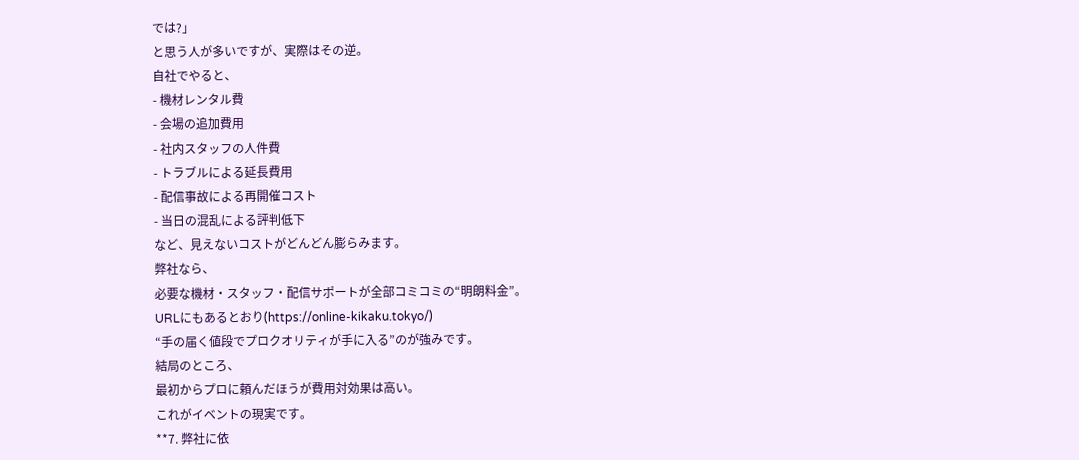では?」
と思う人が多いですが、実際はその逆。
自社でやると、
- 機材レンタル費
- 会場の追加費用
- 社内スタッフの人件費
- トラブルによる延長費用
- 配信事故による再開催コスト
- 当日の混乱による評判低下
など、見えないコストがどんどん膨らみます。
弊社なら、
必要な機材・スタッフ・配信サポートが全部コミコミの“明朗料金”。
URLにもあるとおり(https://online-kikaku.tokyo/)
“手の届く値段でプロクオリティが手に入る”のが強みです。
結局のところ、
最初からプロに頼んだほうが費用対効果は高い。
これがイベントの現実です。
**7. 弊社に依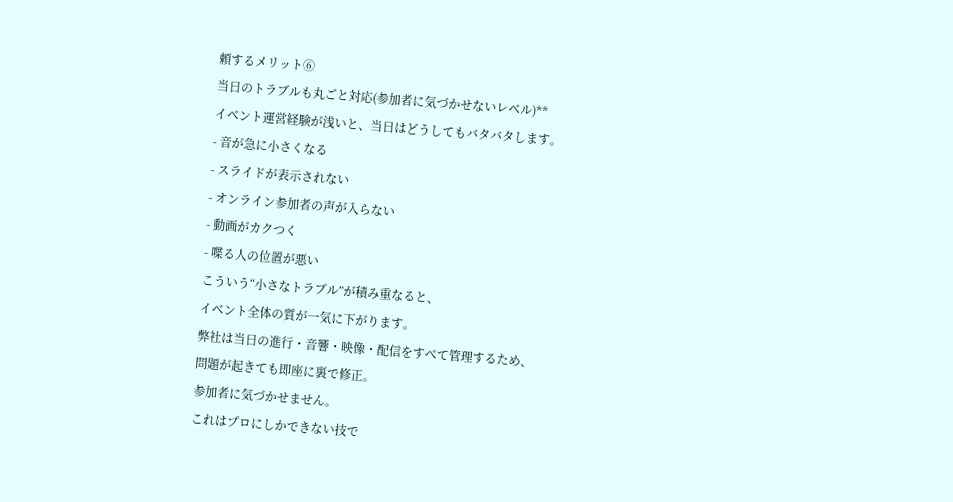頼するメリット⑥
当日のトラブルも丸ごと対応(参加者に気づかせないレベル)**
イベント運営経験が浅いと、当日はどうしてもバタバタします。
- 音が急に小さくなる
- スライドが表示されない
- オンライン参加者の声が入らない
- 動画がカクつく
- 喋る人の位置が悪い
こういう“小さなトラブル”が積み重なると、
イベント全体の質が一気に下がります。
弊社は当日の進行・音響・映像・配信をすべて管理するため、
問題が起きても即座に裏で修正。
参加者に気づかせません。
これはプロにしかできない技で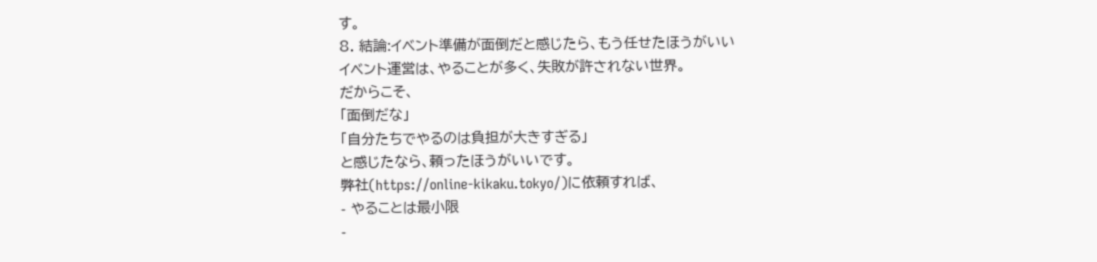す。
8. 結論:イベント準備が面倒だと感じたら、もう任せたほうがいい
イベント運営は、やることが多く、失敗が許されない世界。
だからこそ、
「面倒だな」
「自分たちでやるのは負担が大きすぎる」
と感じたなら、頼ったほうがいいです。
弊社(https://online-kikaku.tokyo/)に依頼すれば、
- やることは最小限
-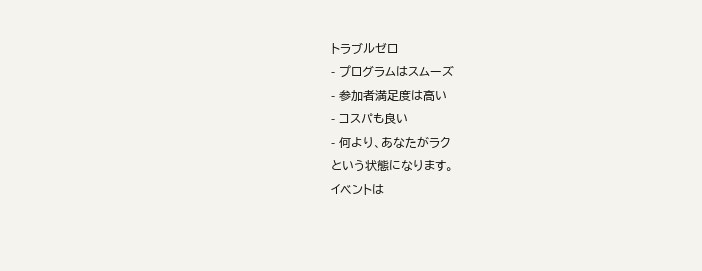トラブルゼロ
- プログラムはスムーズ
- 参加者満足度は高い
- コスパも良い
- 何より、あなたがラク
という状態になります。
イベントは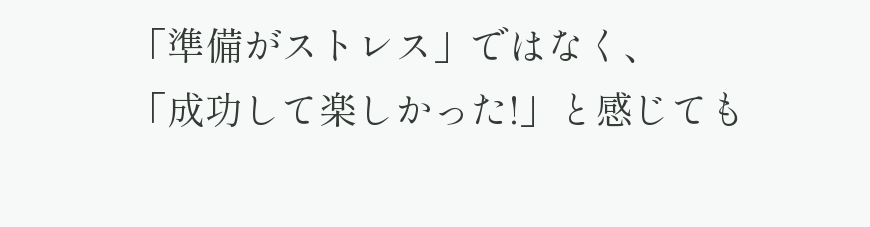「準備がストレス」ではなく、
「成功して楽しかった!」と感じても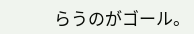らうのがゴール。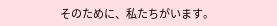そのために、私たちがいます。